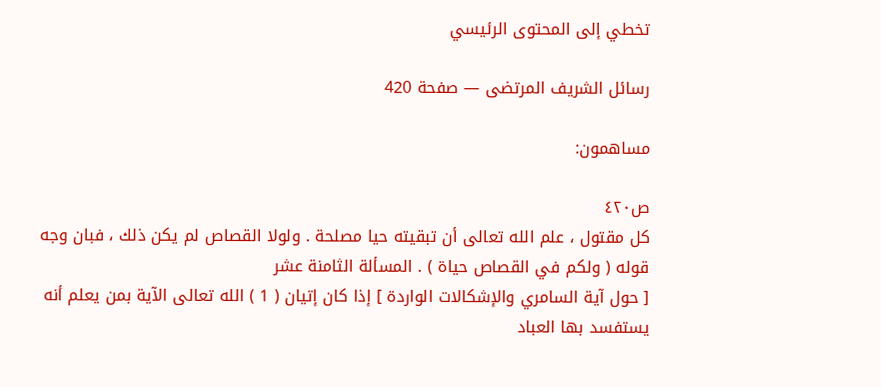تخطي إلى المحتوى الرئيسي

رسائل الشريف المرتضى — صفحة 420

مساهمون:

ص٤٢٠
كل مقتول ، علم الله تعالى أن تبقيته حيا مصلحة . ولولا القصاص لم يكن ذلك ، فبان وجه قوله ( ولكم في القصاص حياة ) . المسألة الثامنة عشر
[ حول آية السامري والإشكالات الواردة ] إذا كان إتيان ( 1 ) الله تعالى الآية بمن يعلم أنه يستفسد بها العباد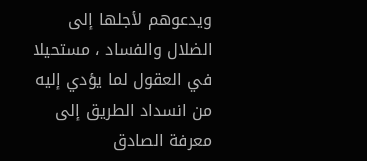ويدعوهم لأجلها إلى الضلال والفساد ، مستحيلا في العقول لما يؤدي إليه من انسداد الطريق إلى معرفة الصادق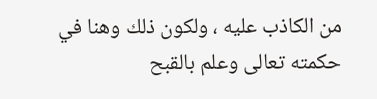من الكاذب عليه ، ولكون ذلك وهنا في حكمته تعالى وعلم بالقبح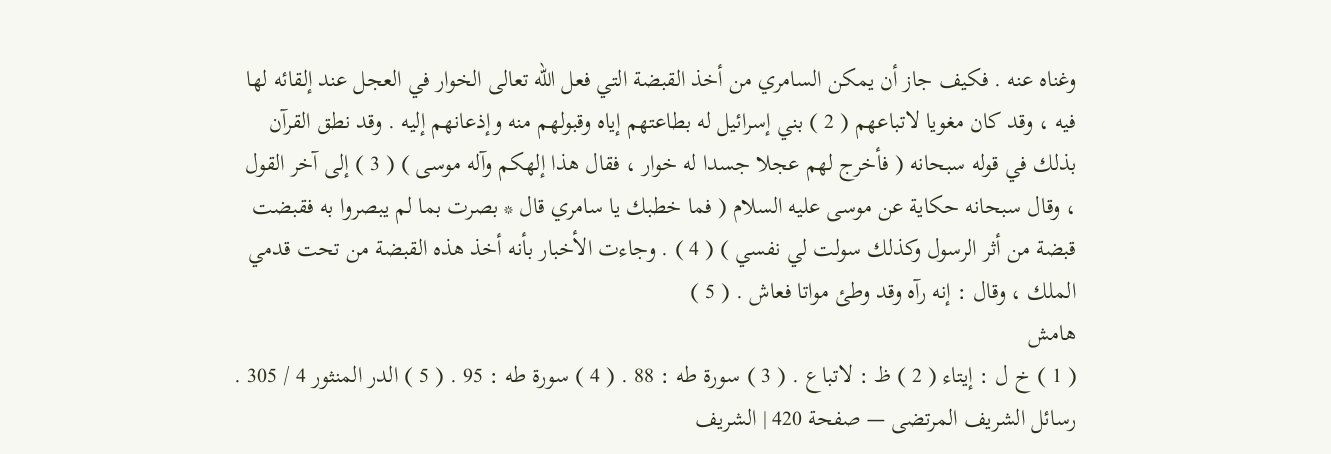وغناه عنه . فكيف جاز أن يمكن السامري من أخذ القبضة التي فعل الله تعالى الخوار في العجل عند إلقائه لها فيه ، وقد كان مغويا لاتباعهم ( 2 ) بني إسرائيل له بطاعتهم إياه وقبولهم منه وإذعانهم إليه . وقد نطق القرآن بذلك في قوله سبحانه ( فأخرج لهم عجلا جسدا له خوار ، فقال هذا إلهكم وآله موسى ) ( 3 ) إلى آخر القول ، وقال سبحانه حكاية عن موسى عليه السلام ( فما خطبك يا سامري قال * بصرت بما لم يبصروا به فقبضت قبضة من أثر الرسول وكذلك سولت لي نفسي ) ( 4 ) . وجاءت الأخبار بأنه أخذ هذه القبضة من تحت قدمي الملك ، وقال : إنه رآه وقد وطئ مواتا فعاش . ( 5 )
هامش
( 1 ) خ ل : إيتاء ( 2 ) ظ : لاتباع . ( 3 ) سورة طه : 88 . ( 4 ) سورة طه : 95 . ( 5 ) الدر المنثور 4 / 305 .
رسائل الشريف المرتضى — صفحة 420 | الشريف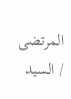المرتضى / السيد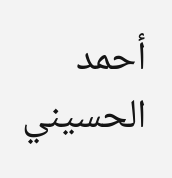أحمد الحسيني